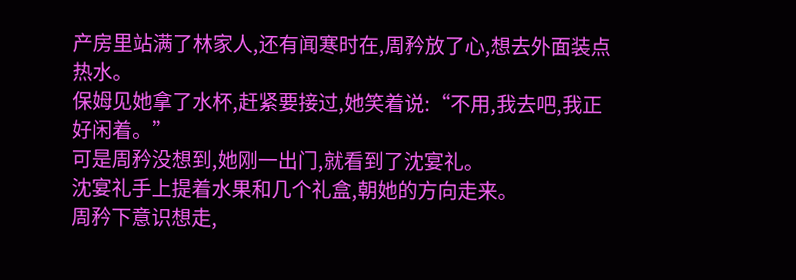产房里站满了林家人,还有闻寒时在,周矜放了心,想去外面装点热水。
保姆见她拿了水杯,赶紧要接过,她笑着说:“不用,我去吧,我正好闲着。”
可是周矜没想到,她刚一出门,就看到了沈宴礼。
沈宴礼手上提着水果和几个礼盒,朝她的方向走来。
周矜下意识想走,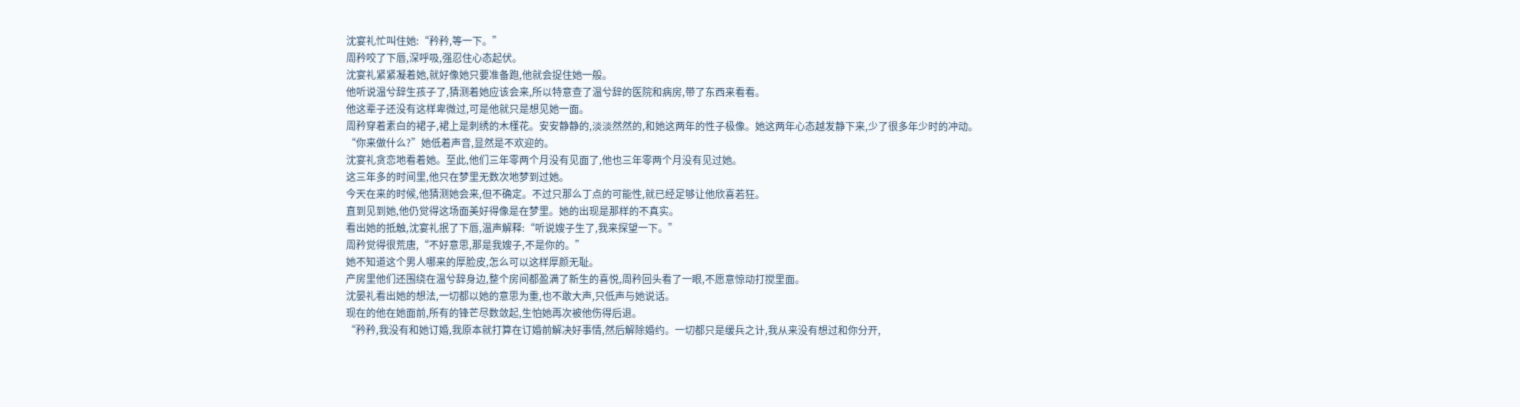沈宴礼忙叫住她:“矜矜,等一下。”
周矜咬了下唇,深呼吸,强忍住心态起伏。
沈宴礼紧紧凝着她,就好像她只要准备跑,他就会捉住她一般。
他听说温兮辞生孩子了,猜测着她应该会来,所以特意查了温兮辞的医院和病房,带了东西来看看。
他这辈子还没有这样卑微过,可是他就只是想见她一面。
周矜穿着素白的裙子,裙上是刺绣的木槿花。安安静静的,淡淡然然的,和她这两年的性子极像。她这两年心态越发静下来,少了很多年少时的冲动。
“你来做什么?”她低着声音,显然是不欢迎的。
沈宴礼贪恋地看着她。至此,他们三年零两个月没有见面了,他也三年零两个月没有见过她。
这三年多的时间里,他只在梦里无数次地梦到过她。
今天在来的时候,他猜测她会来,但不确定。不过只那么丁点的可能性,就已经足够让他欣喜若狂。
直到见到她,他仍觉得这场面美好得像是在梦里。她的出现是那样的不真实。
看出她的抵触,沈宴礼抿了下唇,温声解释:“听说嫂子生了,我来探望一下。”
周矜觉得很荒唐,“不好意思,那是我嫂子,不是你的。”
她不知道这个男人哪来的厚脸皮,怎么可以这样厚颜无耻。
产房里他们还围绕在温兮辞身边,整个房间都盈满了新生的喜悦,周矜回头看了一眼,不愿意惊动打搅里面。
沈晏礼看出她的想法,一切都以她的意思为重,也不敢大声,只低声与她说话。
现在的他在她面前,所有的锋芒尽数敛起,生怕她再次被他伤得后退。
“矜矜,我没有和她订婚,我原本就打算在订婚前解决好事情,然后解除婚约。一切都只是缓兵之计,我从来没有想过和你分开,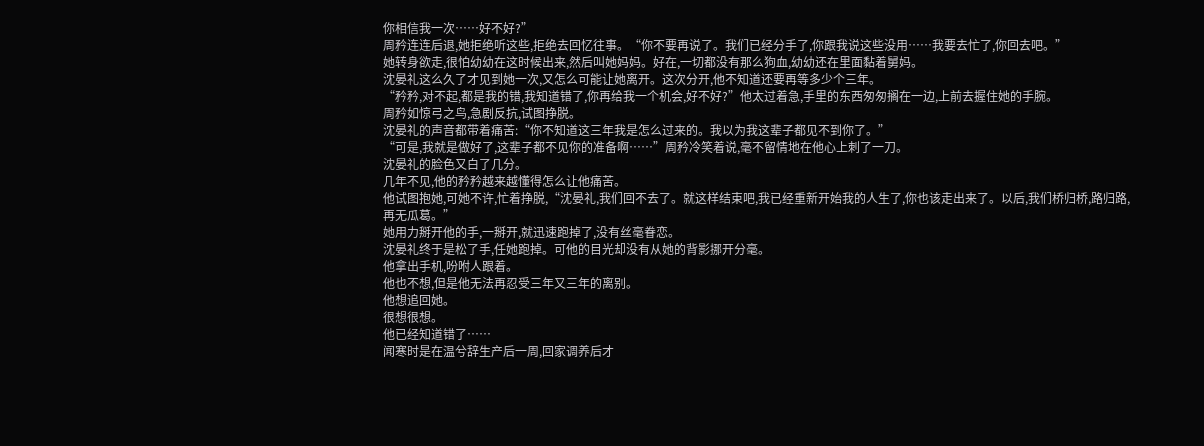你相信我一次……好不好?”
周矜连连后退,她拒绝听这些,拒绝去回忆往事。“你不要再说了。我们已经分手了,你跟我说这些没用……我要去忙了,你回去吧。”
她转身欲走,很怕幼幼在这时候出来,然后叫她妈妈。好在,一切都没有那么狗血,幼幼还在里面黏着舅妈。
沈晏礼这么久了才见到她一次,又怎么可能让她离开。这次分开,他不知道还要再等多少个三年。
“矜矜,对不起,都是我的错,我知道错了,你再给我一个机会,好不好?”他太过着急,手里的东西匆匆搁在一边,上前去握住她的手腕。
周矜如惊弓之鸟,急剧反抗,试图挣脱。
沈晏礼的声音都带着痛苦:“你不知道这三年我是怎么过来的。我以为我这辈子都见不到你了。”
“可是,我就是做好了,这辈子都不见你的准备啊……”周矜冷笑着说,毫不留情地在他心上刺了一刀。
沈晏礼的脸色又白了几分。
几年不见,他的矜矜越来越懂得怎么让他痛苦。
他试图抱她,可她不许,忙着挣脱,“沈晏礼,我们回不去了。就这样结束吧,我已经重新开始我的人生了,你也该走出来了。以后,我们桥归桥,路归路,再无瓜葛。”
她用力掰开他的手,一掰开,就迅速跑掉了,没有丝毫眷恋。
沈晏礼终于是松了手,任她跑掉。可他的目光却没有从她的背影挪开分毫。
他拿出手机,吩咐人跟着。
他也不想,但是他无法再忍受三年又三年的离别。
他想追回她。
很想很想。
他已经知道错了……
闻寒时是在温兮辞生产后一周,回家调养后才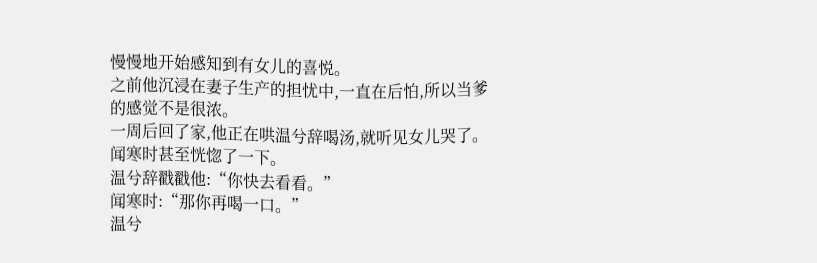慢慢地开始感知到有女儿的喜悦。
之前他沉浸在妻子生产的担忧中,一直在后怕,所以当爹的感觉不是很浓。
一周后回了家,他正在哄温兮辞喝汤,就听见女儿哭了。闻寒时甚至恍惚了一下。
温兮辞戳戳他:“你快去看看。”
闻寒时:“那你再喝一口。”
温兮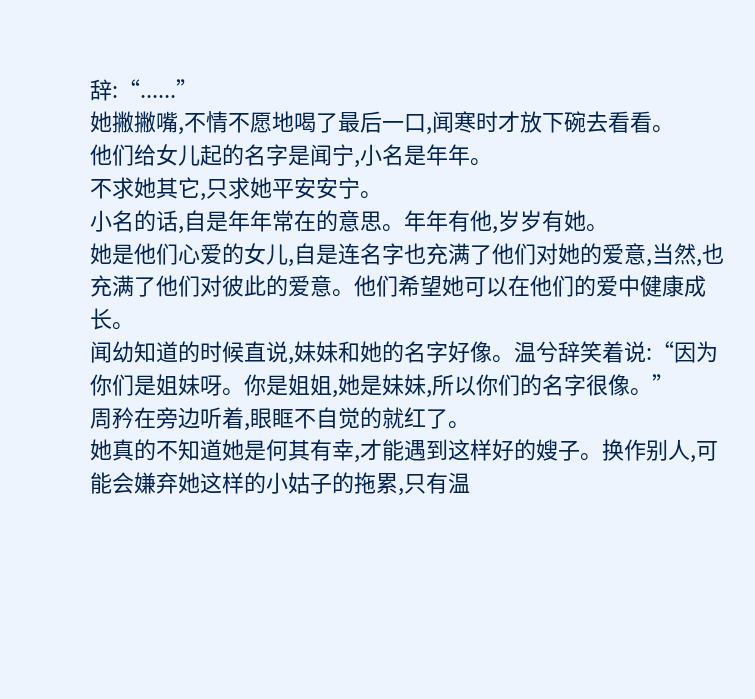辞:“......”
她撇撇嘴,不情不愿地喝了最后一口,闻寒时才放下碗去看看。
他们给女儿起的名字是闻宁,小名是年年。
不求她其它,只求她平安安宁。
小名的话,自是年年常在的意思。年年有他,岁岁有她。
她是他们心爱的女儿,自是连名字也充满了他们对她的爱意,当然,也充满了他们对彼此的爱意。他们希望她可以在他们的爱中健康成长。
闻幼知道的时候直说,妹妹和她的名字好像。温兮辞笑着说:“因为你们是姐妹呀。你是姐姐,她是妹妹,所以你们的名字很像。”
周矜在旁边听着,眼眶不自觉的就红了。
她真的不知道她是何其有幸,才能遇到这样好的嫂子。换作别人,可能会嫌弃她这样的小姑子的拖累,只有温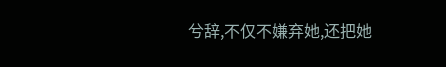兮辞,不仅不嫌弃她,还把她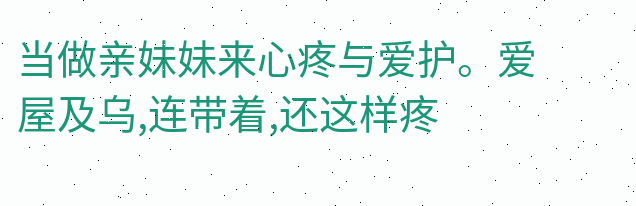当做亲妹妹来心疼与爱护。爱屋及乌,连带着,还这样疼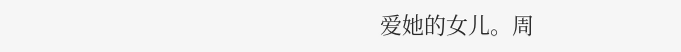爱她的女儿。周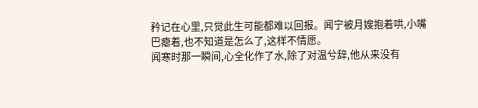矜记在心里,只觉此生可能都难以回报。闻宁被月嫂抱着哄,小嘴巴瘪着,也不知道是怎么了,这样不情愿。
闻寒时那一瞬间,心全化作了水,除了对温兮辞,他从来没有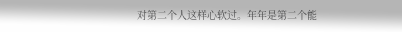对第二个人这样心软过。年年是第二个能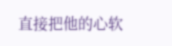直接把他的心软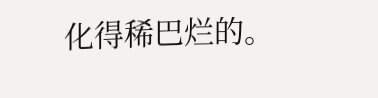化得稀巴烂的。